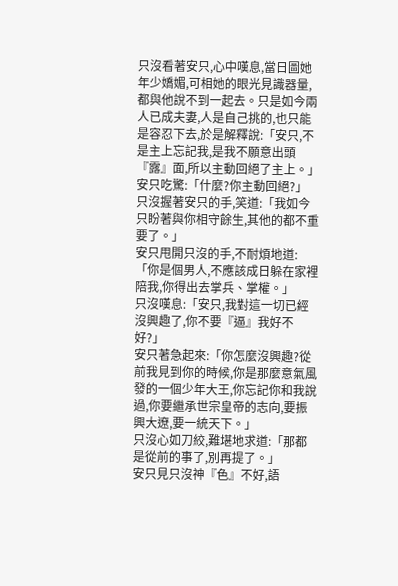只沒看著安只,心中嘆息,當日圖她年少嬌媚,可相她的眼光見識器量,都與他說不到一起去。只是如今兩人已成夫妻,人是自己挑的,也只能是容忍下去,於是解釋說:「安只,不是主上忘記我,是我不願意出頭『露』面,所以主動回絕了主上。」
安只吃驚:「什麼?你主動回絕?」
只沒握著安只的手,笑道:「我如今只盼著與你相守餘生,其他的都不重要了。」
安只甩開只沒的手,不耐煩地道:「你是個男人,不應該成日躲在家裡陪我,你得出去掌兵、掌權。」
只沒嘆息:「安只,我對這一切已經沒興趣了,你不要『逼』我好不好?」
安只著急起來:「你怎麼沒興趣?從前我見到你的時候,你是那麼意氣風發的一個少年大王,你忘記你和我說過,你要繼承世宗皇帝的志向,要振興大遼,要一統天下。」
只沒心如刀絞,難堪地求道:「那都是從前的事了,別再提了。」
安只見只沒神『色』不好,語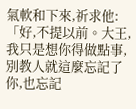氣軟和下來,祈求他:「好,不提以前。大王,我只是想你得做點事,別教人就這麼忘記了你,也忘記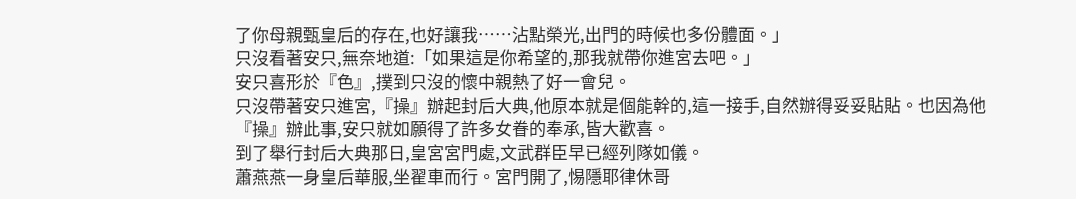了你母親甄皇后的存在,也好讓我……沾點榮光,出門的時候也多份體面。」
只沒看著安只,無奈地道:「如果這是你希望的,那我就帶你進宮去吧。」
安只喜形於『色』,撲到只沒的懷中親熱了好一會兒。
只沒帶著安只進宮,『操』辦起封后大典,他原本就是個能幹的,這一接手,自然辦得妥妥貼貼。也因為他『操』辦此事,安只就如願得了許多女眷的奉承,皆大歡喜。
到了舉行封后大典那日,皇宮宮門處,文武群臣早已經列隊如儀。
蕭燕燕一身皇后華服,坐翟車而行。宮門開了,惕隱耶律休哥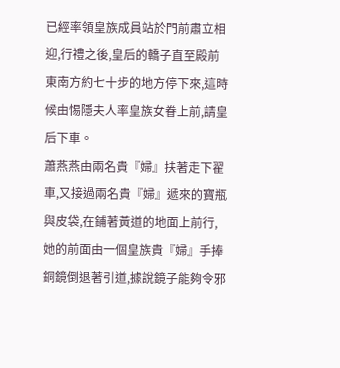已經率領皇族成員站於門前肅立相迎,行禮之後,皇后的轎子直至殿前東南方約七十步的地方停下來,這時候由惕隱夫人率皇族女眷上前,請皇后下車。
蕭燕燕由兩名貴『婦』扶著走下翟車,又接過兩名貴『婦』遞來的寶瓶與皮袋,在鋪著黃道的地面上前行,她的前面由一個皇族貴『婦』手捧銅鏡倒退著引道,據說鏡子能夠令邪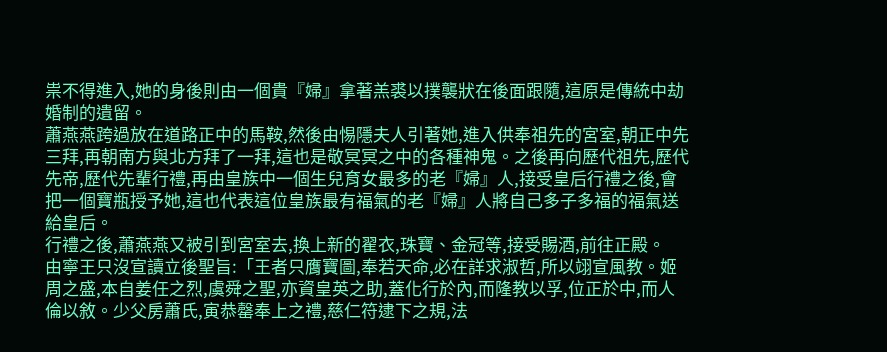祟不得進入,她的身後則由一個貴『婦』拿著羔裘以撲襲狀在後面跟隨,這原是傳統中劫婚制的遺留。
蕭燕燕跨過放在道路正中的馬鞍,然後由惕隱夫人引著她,進入供奉祖先的宮室,朝正中先三拜,再朝南方與北方拜了一拜,這也是敬冥冥之中的各種神鬼。之後再向歷代祖先,歷代先帝,歷代先輩行禮,再由皇族中一個生兒育女最多的老『婦』人,接受皇后行禮之後,會把一個寶瓶授予她,這也代表這位皇族最有福氣的老『婦』人將自己多子多福的福氣送給皇后。
行禮之後,蕭燕燕又被引到宮室去,換上新的翟衣,珠寶、金冠等,接受賜酒,前往正殿。
由寧王只沒宣讀立後聖旨:「王者只膺寶圖,奉若天命,必在詳求淑哲,所以翊宣風教。姬周之盛,本自姜任之烈,虞舜之聖,亦資皇英之助,蓋化行於內,而隆教以孚,位正於中,而人倫以敘。少父房蕭氏,寅恭罄奉上之禮,慈仁符逮下之規,法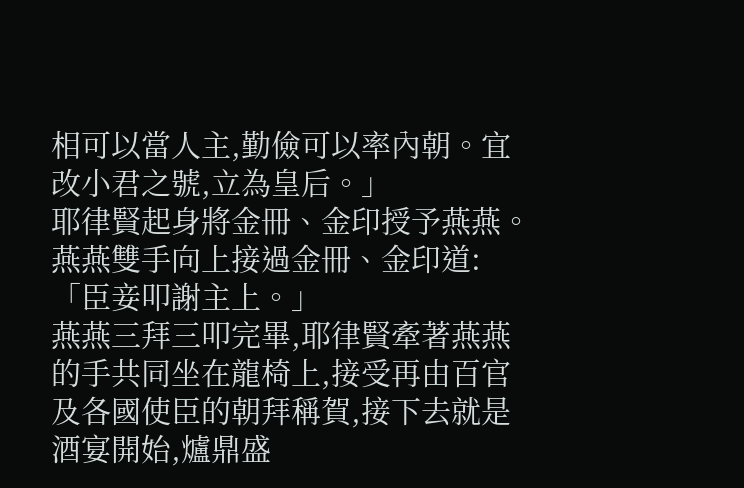相可以當人主,勤儉可以率內朝。宜改小君之號,立為皇后。」
耶律賢起身將金冊、金印授予燕燕。
燕燕雙手向上接過金冊、金印道:「臣妾叩謝主上。」
燕燕三拜三叩完畢,耶律賢牽著燕燕的手共同坐在龍椅上,接受再由百官及各國使臣的朝拜稱賀,接下去就是酒宴開始,爐鼎盛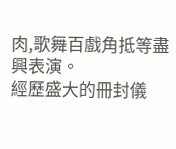肉,歌舞百戲角抵等盡興表演。
經歷盛大的冊封儀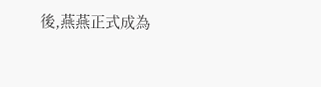後,燕燕正式成為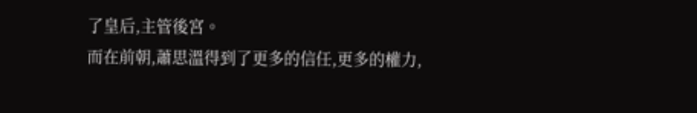了皇后,主管後宮。
而在前朝,蕭思溫得到了更多的信任,更多的權力,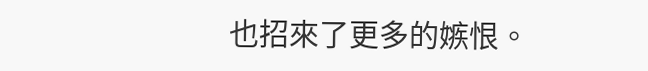也招來了更多的嫉恨。